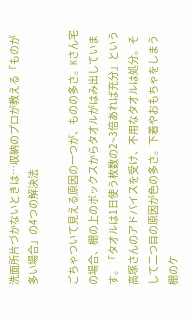洗面所片づかないときは…収納のプロが教える「ものが多い場合」の4つの解決法

ごちゃついて見える原因の一つが、ものの多さ。Kさん宅の場合、棚の上のボックスからタオルがはみ出しています。「タオルは1日使う枚数の2~3倍あれば充分」という高塚さんのアドバイスを受け、不用なタオルは処分。そして二つ目の原因が色の多さ。下着やおもちゃをしまう棚のケ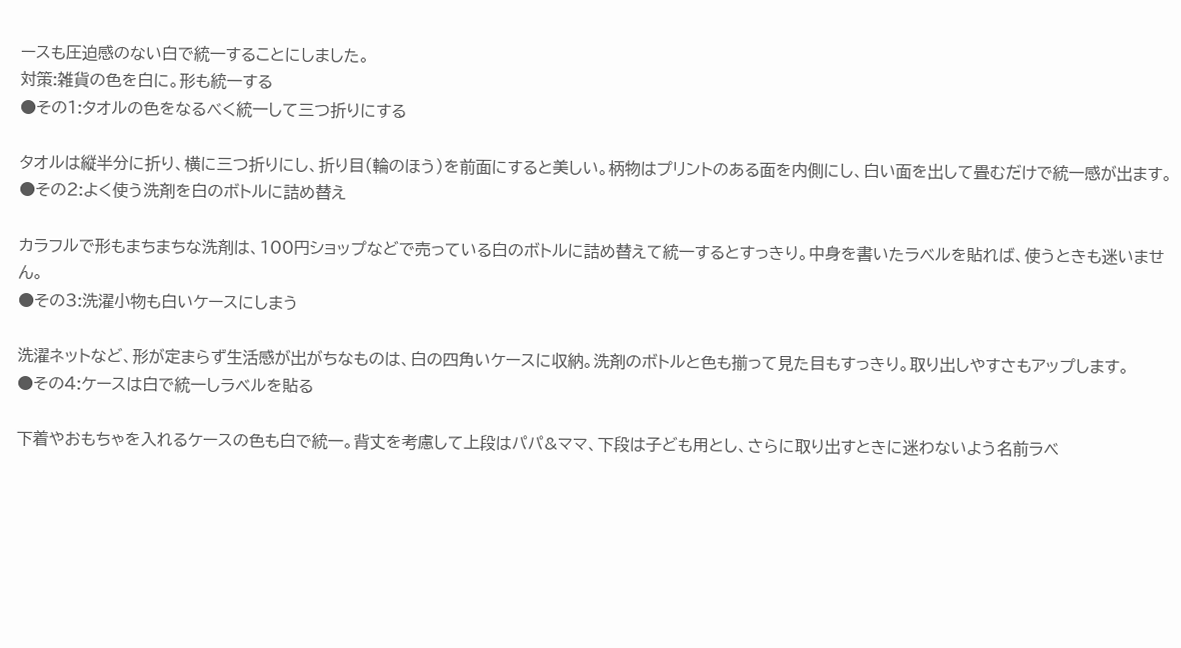ースも圧迫感のない白で統一することにしました。
対策:雑貨の色を白に。形も統一する
●その1:タオルの色をなるべく統一して三つ折りにする

タオルは縦半分に折り、横に三つ折りにし、折り目(輪のほう)を前面にすると美しい。柄物はプリントのある面を内側にし、白い面を出して畳むだけで統一感が出ます。
●その2:よく使う洗剤を白のボトルに詰め替え

カラフルで形もまちまちな洗剤は、100円ショップなどで売っている白のボトルに詰め替えて統一するとすっきり。中身を書いたラベルを貼れば、使うときも迷いません。
●その3:洗濯小物も白いケースにしまう

洗濯ネットなど、形が定まらず生活感が出がちなものは、白の四角いケースに収納。洗剤のボトルと色も揃って見た目もすっきり。取り出しやすさもアップします。
●その4:ケースは白で統一しラベルを貼る

下着やおもちゃを入れるケースの色も白で統一。背丈を考慮して上段はパパ&ママ、下段は子ども用とし、さらに取り出すときに迷わないよう名前ラベ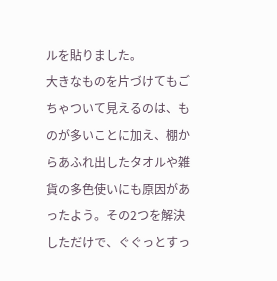ルを貼りました。
大きなものを片づけてもごちゃついて見えるのは、ものが多いことに加え、棚からあふれ出したタオルや雑貨の多色使いにも原因があったよう。その2つを解決しただけで、ぐぐっとすっ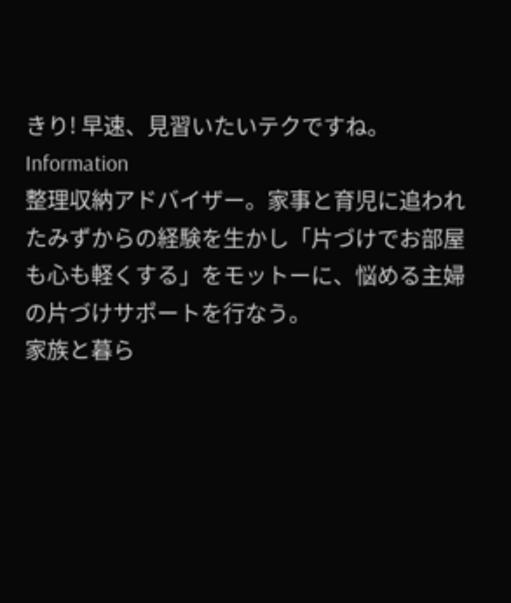きり! 早速、見習いたいテクですね。
Information
整理収納アドバイザー。家事と育児に追われたみずからの経験を生かし「片づけでお部屋も心も軽くする」をモットーに、悩める主婦の片づけサポートを行なう。
家族と暮ら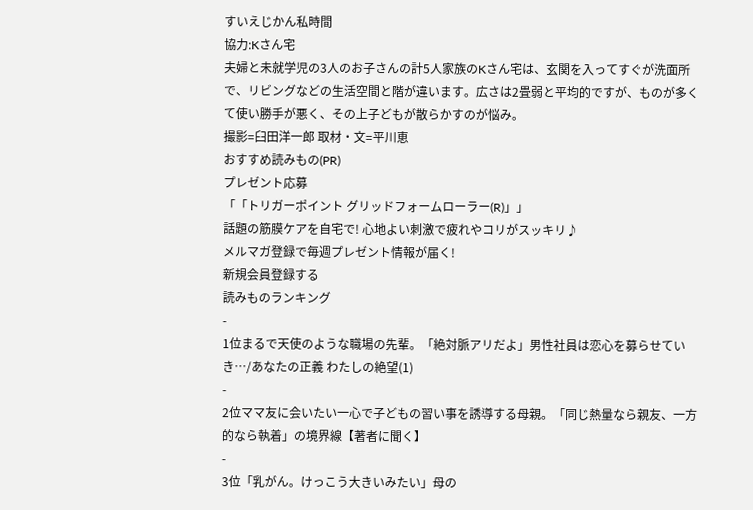すいえじかん私時間
協力:Kさん宅
夫婦と未就学児の3人のお子さんの計5人家族のKさん宅は、玄関を入ってすぐが洗面所で、リビングなどの生活空間と階が違います。広さは2畳弱と平均的ですが、ものが多くて使い勝手が悪く、その上子どもが散らかすのが悩み。
撮影=臼田洋一郎 取材・文=平川恵
おすすめ読みもの(PR)
プレゼント応募
「「トリガーポイント グリッドフォームローラー(R)」」
話題の筋膜ケアを自宅で! 心地よい刺激で疲れやコリがスッキリ♪
メルマガ登録で毎週プレゼント情報が届く!
新規会員登録する
読みものランキング
-
1位まるで天使のような職場の先輩。「絶対脈アリだよ」男性社員は恋心を募らせていき…/あなたの正義 わたしの絶望(1)
-
2位ママ友に会いたい一心で子どもの習い事を誘導する母親。「同じ熱量なら親友、一方的なら執着」の境界線【著者に聞く】
-
3位「乳がん。けっこう大きいみたい」母の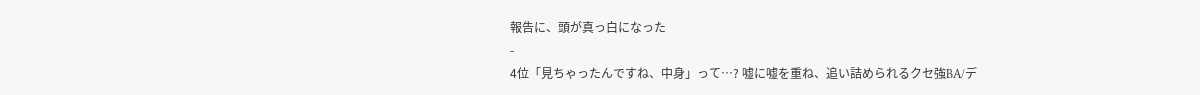報告に、頭が真っ白になった
-
4位「見ちゃったんですね、中身」って…? 嘘に嘘を重ね、追い詰められるクセ強BA/デ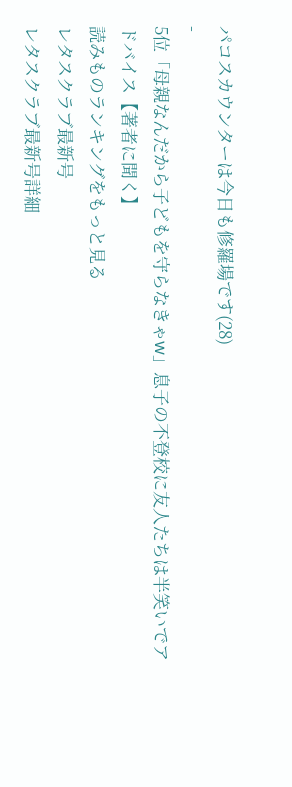パコスカウンターは今日も修羅場です(28)
-
5位「母親なんだから子どもを守らなきゃw」息子の不登校に友人たちは半笑いでアドバイス【著者に聞く】
読みものランキングをもっと見る
レタスクラブ最新号
レタスクラブ最新号詳細